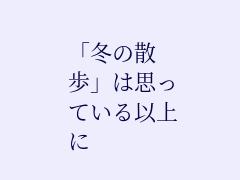「冬の散歩」は思っている以上に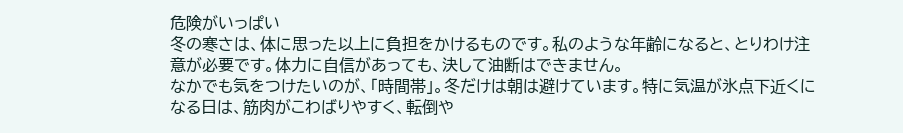危険がいっぱい
冬の寒さは、体に思った以上に負担をかけるものです。私のような年齢になると、とりわけ注意が必要です。体力に自信があっても、決して油断はできません。
なかでも気をつけたいのが、「時間帯」。冬だけは朝は避けています。特に気温が氷点下近くになる日は、筋肉がこわばりやすく、転倒や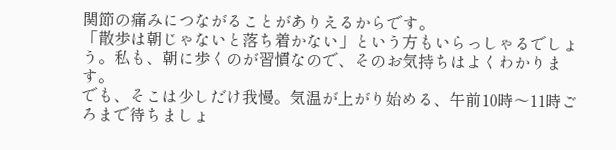関節の痛みにつながることがありえるからです。
「散歩は朝じゃないと落ち着かない」という方もいらっしゃるでしょう。私も、朝に歩くのが習慣なので、そのお気持ちはよくわかります。
でも、そこは少しだけ我慢。気温が上がり始める、午前10時〜11時ごろまで待ちましょ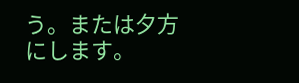う。または夕方にします。